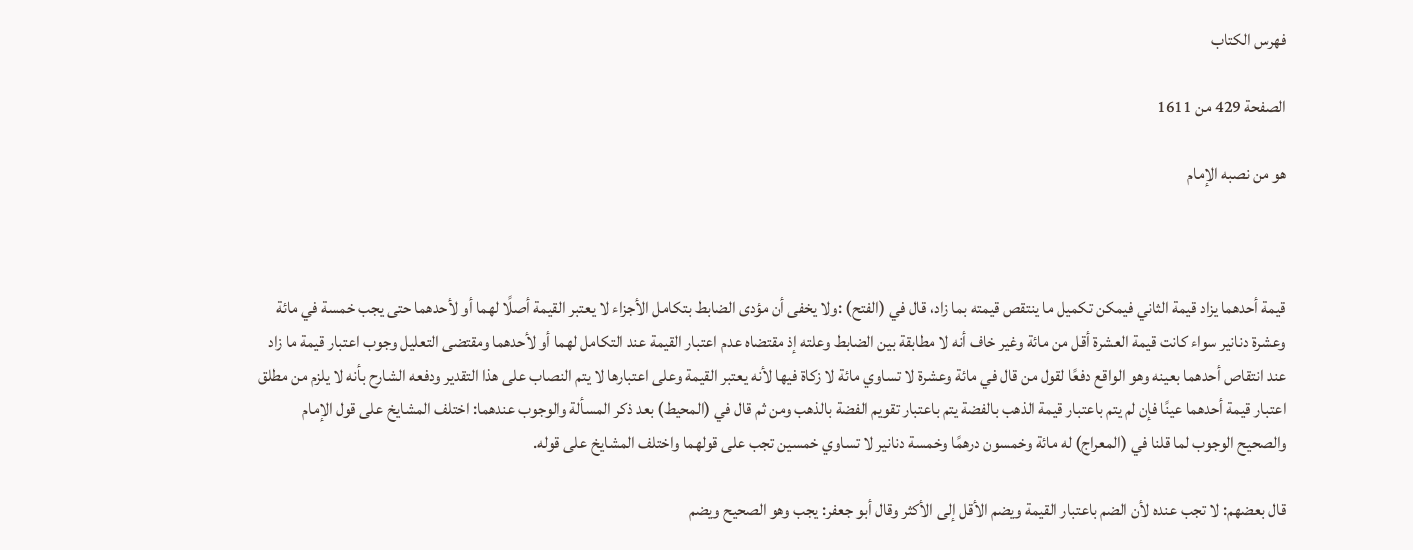فهرس الكتاب

الصفحة 429 من 1611

هو من نصبه الإمام



قيمة أحدهما يزاد قيمة الثاني فيمكن تكميل ما ينتقص قيمته بما زاد، قال في (الفتح) :ولا يخفى أن مؤدى الضابط بتكامل الأجزاء لا يعتبر القيمة أصلًا لهما أو لأحدهما حتى يجب خمسة في مائة وعشرة دنانير سواء كانت قيمة العشرة أقل من مائة وغير خاف أنه لا مطابقة بين الضابط وعلته إذ مقتضاه عدم اعتبار القيمة عند التكامل لهما أو لأحدهما ومقتضى التعليل وجوب اعتبار قيمة ما زاد عند انتقاص أحدهما بعينه وهو الواقع دفعًا لقول من قال في مائة وعشرة لا تساوي مائة لا زكاة فيها لأنه يعتبر القيمة وعلى اعتبارها لا يتم النصاب على هذا التقدير ودفعه الشارح بأنه لا يلزم من مطلق اعتبار قيمة أحدهما عينًا فإن لم يتم باعتبار قيمة الذهب بالفضة يتم باعتبار تقويم الفضة بالذهب ومن ثم قال في (المحيط) بعد ذكر المسألة والوجوب عندهما: اختلف المشايخ على قول الإمام والصحيح الوجوب لما قلنا في (المعراج) له مائة وخمسون درهمًا وخمسة دنانير لا تساوي خمسين تجب على قولهما واختلف المشايخ على قوله.

قال بعضهم: لا تجب عنده لأن الضم باعتبار القيمة ويضم الأقل إلى الأكثر وقال أبو جعفر: يجب وهو الصحيح ويضم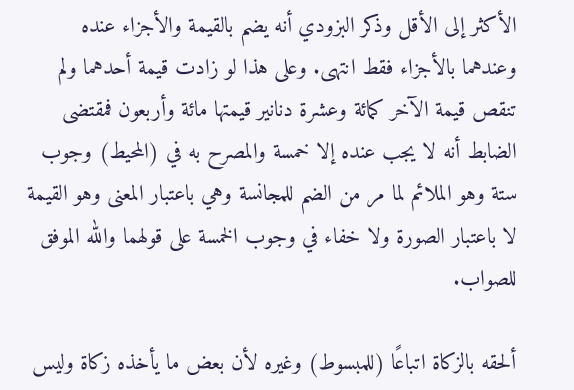الأكثر إلى الأقل وذكر البزودي أنه يضم بالقيمة والأجزاء عنده وعندهما بالأجزاء فقط انتهى. وعلى هذا لو زادت قيمة أحدهما ولم تنقص قيمة الآخر كمائة وعشرة دنانير قيمتها مائة وأربعون فمقتضى الضابط أنه لا يجب عنده إلا خمسة والمصرح به في (المحيط) وجوب ستة وهو الملائم لما مر من الضم للمجانسة وهي باعتبار المعنى وهو القيمة لا باعتبار الصورة ولا خفاء في وجوب الخمسة على قولهما والله الموفق للصواب.

ألحقه بالزكاة اتباعًا (للمبسوط) وغيره لأن بعض ما يأخذه زكاة وليس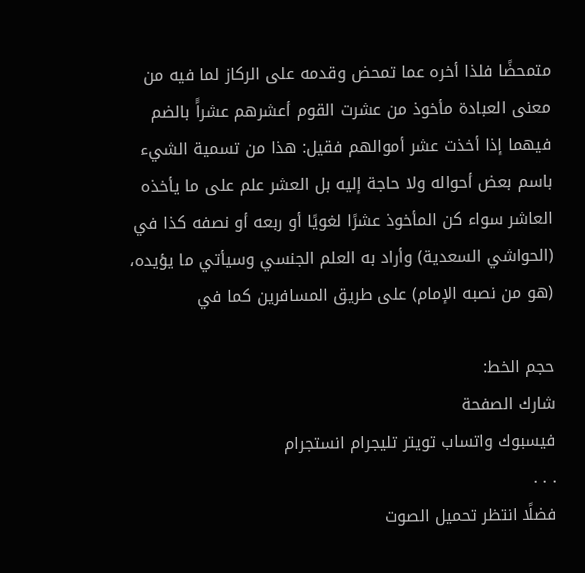متمحضًا فلذا أخره عما تمحض وقدمه على الركاز لما فيه من معنى العبادة مأخوذ من عشرت القوم أعشرهم عشراًَ بالضم فيهما إذا أخذت عشر أموالهم فقيل: هذا من تسمية الشيء باسم بعض أحواله ولا حاجة إليه بل العشر علم على ما يأخذه العاشر سواء كن المأخوذ عشرًا لغويًا أو ربعه أو نصفه كذا في (الحواشي السعدية) وأراد به العلم الجنسي وسيأتي ما يؤيده، (هو من نصبه الإمام) على طريق المسافرين كما في

حجم الخط:
شارك الصفحة
فيسبوك واتساب تويتر تليجرام انستجرام
. . .
فضلًا انتظر تحميل الصوت